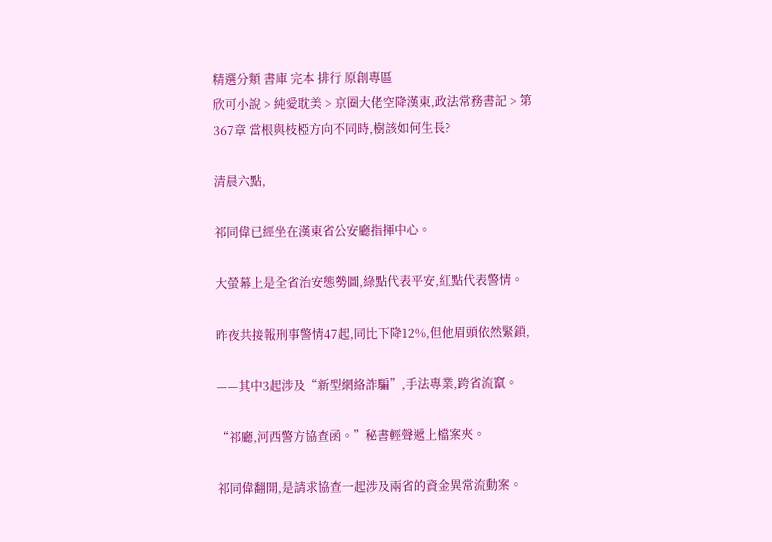精選分類 書庫 完本 排行 原創專區
欣可小說 > 純愛耽美 > 京圈大佬空降漢東,政法常務書記 > 第367章 當根與枝椏方向不同時,樹該如何生長?

清晨六點,

祁同偉已經坐在漢東省公安廳指揮中心。

大螢幕上是全省治安態勢圖,綠點代表平安,紅點代表警情。

昨夜共接報刑事警情47起,同比下降12%,但他眉頭依然緊鎖,

——其中3起涉及“新型網絡詐騙”,手法專業,跨省流竄。

“祁廳,河西警方協查函。”秘書輕聲遞上檔案夾。

祁同偉翻開,是請求協查一起涉及兩省的資金異常流動案。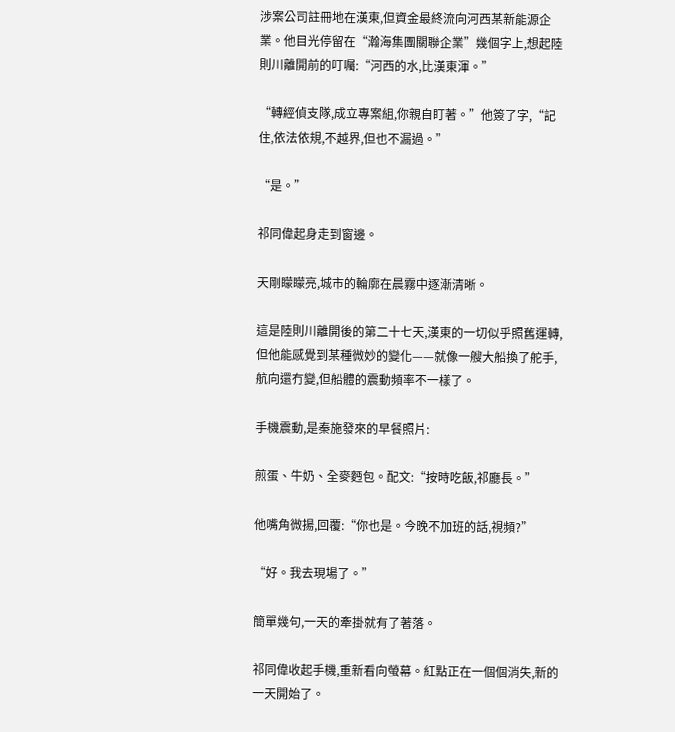涉案公司註冊地在漢東,但資金最終流向河西某新能源企業。他目光停留在“瀚海集團關聯企業”幾個字上,想起陸則川離開前的叮囑:“河西的水,比漢東渾。”

“轉經偵支隊,成立專案組,你親自盯著。”他簽了字,“記住,依法依規,不越界,但也不漏過。”

“是。”

祁同偉起身走到窗邊。

天剛矇矇亮,城市的輪廓在晨霧中逐漸清晰。

這是陸則川離開後的第二十七天,漢東的一切似乎照舊運轉,但他能感覺到某種微妙的變化——就像一艘大船換了舵手,航向還冇變,但船體的震動頻率不一樣了。

手機震動,是秦施發來的早餐照片:

煎蛋、牛奶、全麥麪包。配文:“按時吃飯,祁廳長。”

他嘴角微揚,回覆:“你也是。今晚不加班的話,視頻?”

“好。我去現場了。”

簡單幾句,一天的牽掛就有了著落。

祁同偉收起手機,重新看向螢幕。紅點正在一個個消失,新的一天開始了。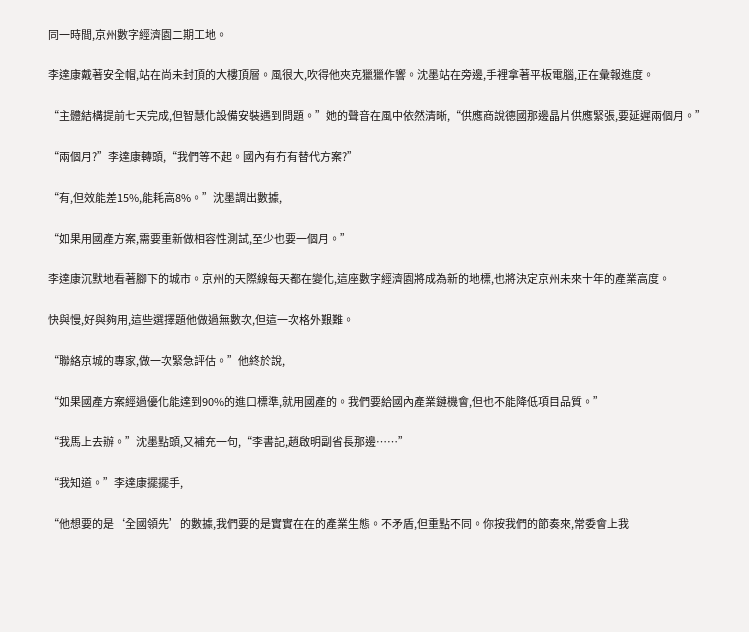同一時間,京州數字經濟園二期工地。

李達康戴著安全帽,站在尚未封頂的大樓頂層。風很大,吹得他夾克獵獵作響。沈墨站在旁邊,手裡拿著平板電腦,正在彙報進度。

“主體結構提前七天完成,但智慧化設備安裝遇到問題。”她的聲音在風中依然清晰,“供應商說德國那邊晶片供應緊張,要延遲兩個月。”

“兩個月?”李達康轉頭,“我們等不起。國內有冇有替代方案?”

“有,但效能差15%,能耗高8%。”沈墨調出數據,

“如果用國產方案,需要重新做相容性測試,至少也要一個月。”

李達康沉默地看著腳下的城市。京州的天際線每天都在變化,這座數字經濟園將成為新的地標,也將決定京州未來十年的產業高度。

快與慢,好與夠用,這些選擇題他做過無數次,但這一次格外艱難。

“聯絡京城的專家,做一次緊急評估。”他終於說,

“如果國產方案經過優化能達到90%的進口標準,就用國產的。我們要給國內產業鏈機會,但也不能降低項目品質。”

“我馬上去辦。”沈墨點頭,又補充一句,“李書記,趙啟明副省長那邊……”

“我知道。”李達康擺擺手,

“他想要的是‘全國領先’的數據,我們要的是實實在在的產業生態。不矛盾,但重點不同。你按我們的節奏來,常委會上我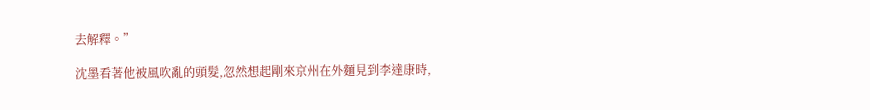去解釋。”

沈墨看著他被風吹亂的頭髮,忽然想起剛來京州在外麵見到李達康時,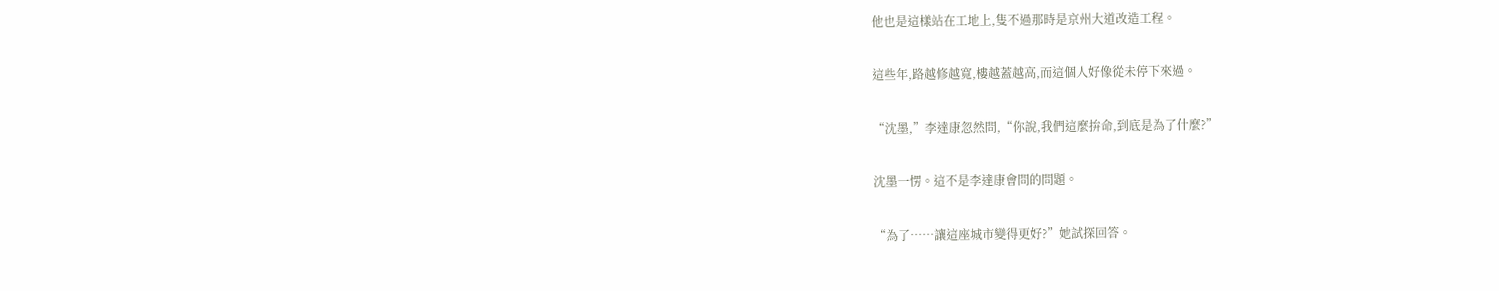他也是這樣站在工地上,隻不過那時是京州大道改造工程。

這些年,路越修越寬,樓越蓋越高,而這個人好像從未停下來過。

“沈墨,”李達康忽然問,“你說,我們這麼拚命,到底是為了什麼?”

沈墨一愣。這不是李達康會問的問題。

“為了……讓這座城市變得更好?”她試探回答。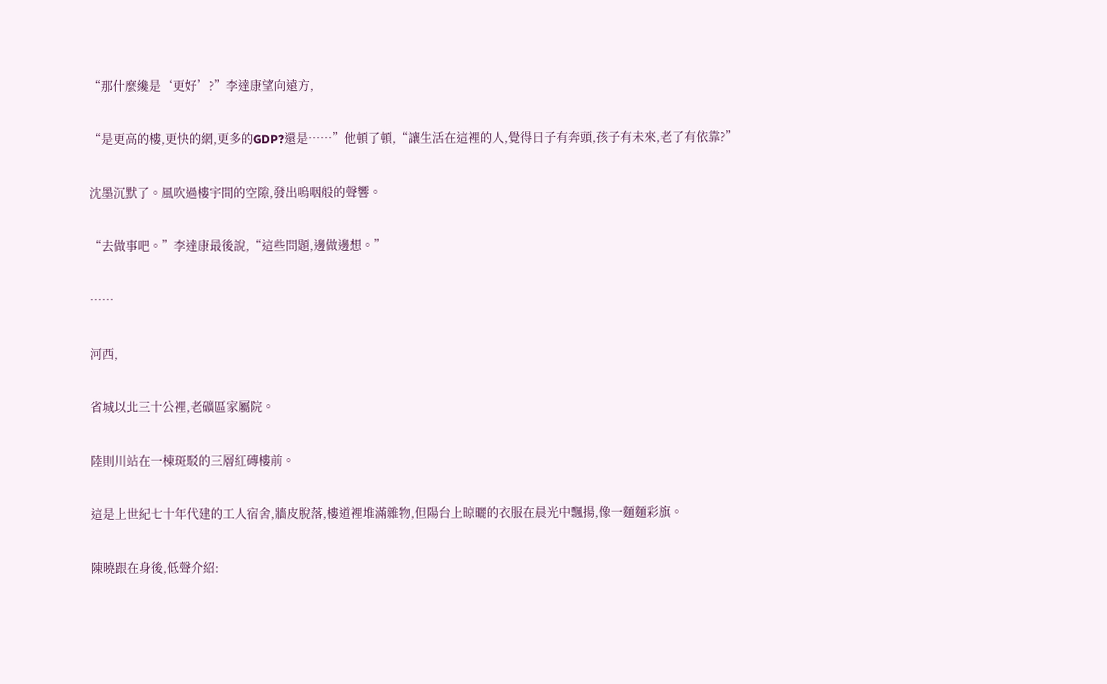“那什麼纔是‘更好’?”李達康望向遠方,

“是更高的樓,更快的網,更多的GDP?還是……”他頓了頓,“讓生活在這裡的人,覺得日子有奔頭,孩子有未來,老了有依靠?”

沈墨沉默了。風吹過樓宇間的空隙,發出嗚咽般的聲響。

“去做事吧。”李達康最後說,“這些問題,邊做邊想。”

……

河西,

省城以北三十公裡,老礦區家屬院。

陸則川站在一棟斑駁的三層紅磚樓前。

這是上世紀七十年代建的工人宿舍,牆皮脫落,樓道裡堆滿雜物,但陽台上晾曬的衣服在晨光中飄揚,像一麵麵彩旗。

陳曉跟在身後,低聲介紹: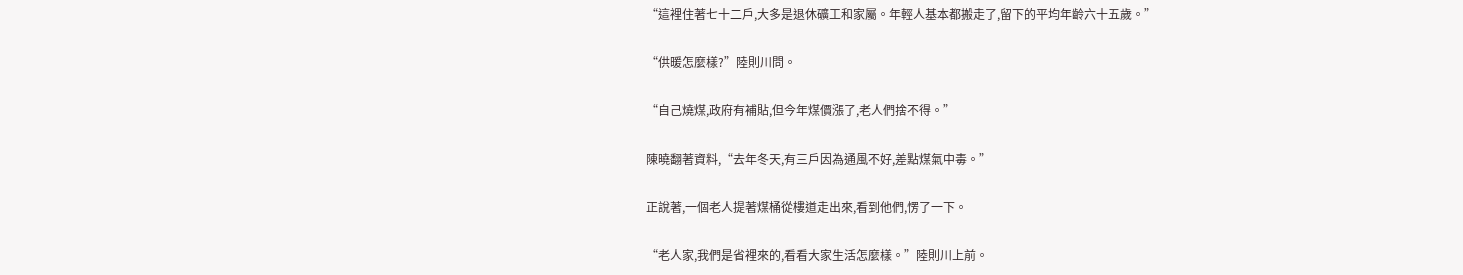“這裡住著七十二戶,大多是退休礦工和家屬。年輕人基本都搬走了,留下的平均年齡六十五歲。”

“供暖怎麼樣?”陸則川問。

“自己燒煤,政府有補貼,但今年煤價漲了,老人們捨不得。”

陳曉翻著資料,“去年冬天,有三戶因為通風不好,差點煤氣中毒。”

正說著,一個老人提著煤桶從樓道走出來,看到他們,愣了一下。

“老人家,我們是省裡來的,看看大家生活怎麼樣。”陸則川上前。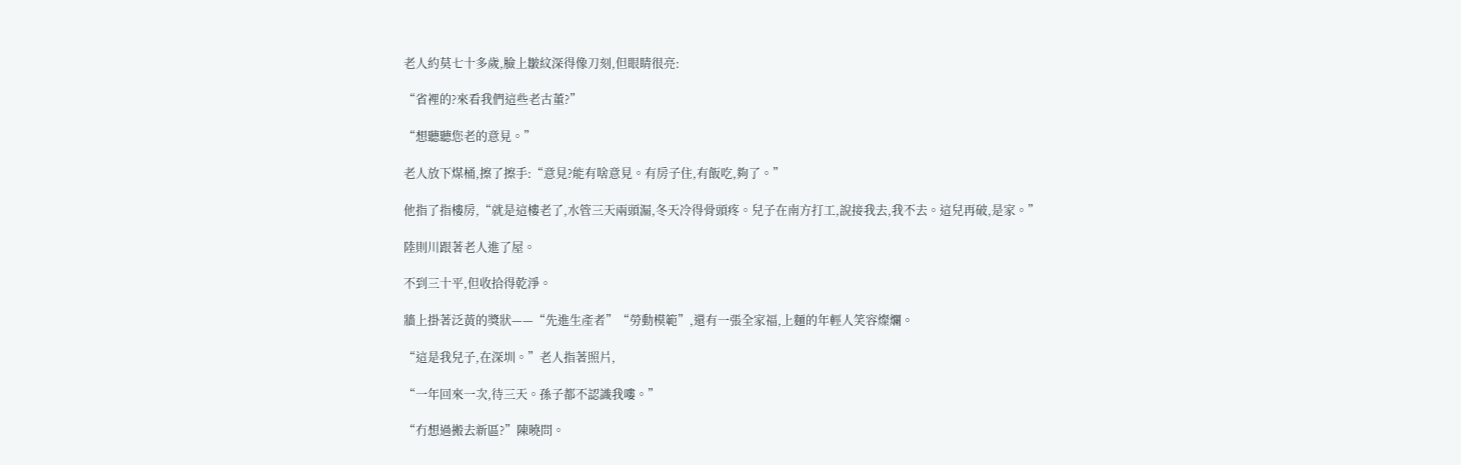老人約莫七十多歲,臉上皺紋深得像刀刻,但眼睛很亮:

“省裡的?來看我們這些老古董?”

“想聽聽您老的意見。”

老人放下煤桶,擦了擦手:“意見?能有啥意見。有房子住,有飯吃,夠了。”

他指了指樓房,“就是這樓老了,水管三天兩頭漏,冬天冷得骨頭疼。兒子在南方打工,說接我去,我不去。這兒再破,是家。”

陸則川跟著老人進了屋。

不到三十平,但收拾得乾淨。

牆上掛著泛黃的獎狀——“先進生產者”“勞動模範”,還有一張全家福,上麵的年輕人笑容燦爛。

“這是我兒子,在深圳。”老人指著照片,

“一年回來一次,待三天。孫子都不認識我嘍。”

“冇想過搬去新區?”陳曉問。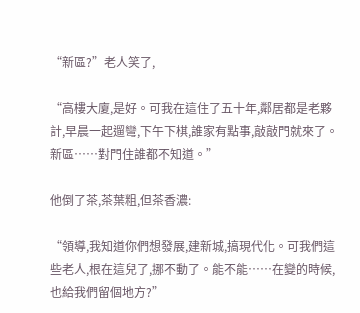“新區?”老人笑了,

“高樓大廈,是好。可我在這住了五十年,鄰居都是老夥計,早晨一起遛彎,下午下棋,誰家有點事,敲敲門就來了。新區……對門住誰都不知道。”

他倒了茶,茶葉粗,但茶香濃:

“領導,我知道你們想發展,建新城,搞現代化。可我們這些老人,根在這兒了,挪不動了。能不能……在變的時候,也給我們留個地方?”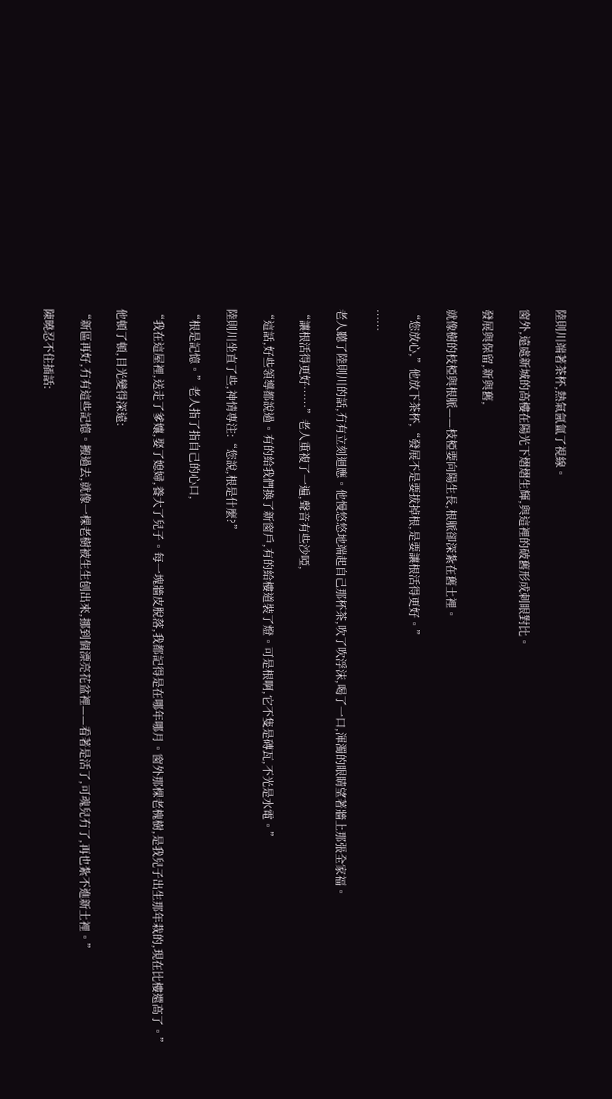陸則川端著茶杯,熱氣氤氳了視線。

窗外,遠處新城的高樓在陽光下熠熠生輝,與這裡的破舊形成刺眼對比。

發展與保留,新與舊,

就像樹的枝椏與根脈——枝椏要向陽生長,根脈卻深紮在舊土裡。

“您放心,”他放下茶杯,“發展不是要拔掉根,是要讓根活得更好。”

……

老人聽了陸則川的話,冇有立刻迴應。他慢悠悠地端起自己那杯茶,吹了吹浮沫,喝了一口,渾濁的眼睛望著牆上那張全家福。

“讓根活得更好……”老人重複了一遍,聲音有些沙啞,

“這話,好些領導都說過。有的給我們換了新窗戶,有的給樓道裝了燈。可是根啊,它不隻是磚瓦,不光是水電。”

陸則川坐直了些,神情專注:“您說,根是什麼?”

“根是記憶。”老人指了指自己的心口,

“我在這屋裡,送走了爹孃,娶了媳婦,養大了兒子。每一塊牆皮脫落,我都記得是在哪年哪月。窗外那棵老槐樹,是我兒子出生那年栽的,現在比樓還高了。”

他頓了頓,目光變得深遠:

“新區再好,冇有這些記憶。搬過去,就像一棵老樹被生生刨出來,挪到個漂亮花盆裡——看著是活了,可魂兒冇了,再也紮不進新土裡。”

陳曉忍不住插話: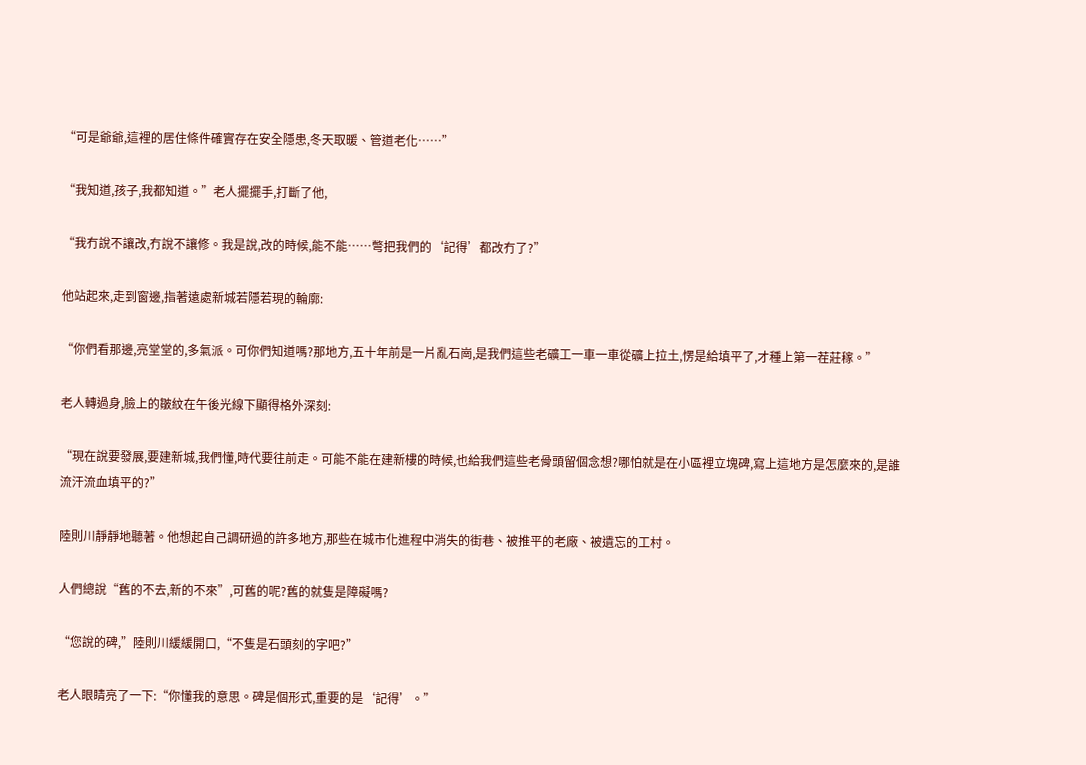“可是爺爺,這裡的居住條件確實存在安全隱患,冬天取暖、管道老化……”

“我知道,孩子,我都知道。”老人擺擺手,打斷了他,

“我冇說不讓改,冇說不讓修。我是說,改的時候,能不能……彆把我們的‘記得’都改冇了?”

他站起來,走到窗邊,指著遠處新城若隱若現的輪廓:

“你們看那邊,亮堂堂的,多氣派。可你們知道嗎?那地方,五十年前是一片亂石崗,是我們這些老礦工一車一車從礦上拉土,愣是給填平了,才種上第一茬莊稼。”

老人轉過身,臉上的皺紋在午後光線下顯得格外深刻:

“現在說要發展,要建新城,我們懂,時代要往前走。可能不能在建新樓的時候,也給我們這些老骨頭留個念想?哪怕就是在小區裡立塊碑,寫上這地方是怎麼來的,是誰流汗流血填平的?”

陸則川靜靜地聽著。他想起自己調研過的許多地方,那些在城市化進程中消失的街巷、被推平的老廠、被遺忘的工村。

人們總說“舊的不去,新的不來”,可舊的呢?舊的就隻是障礙嗎?

“您說的碑,”陸則川緩緩開口,“不隻是石頭刻的字吧?”

老人眼睛亮了一下:“你懂我的意思。碑是個形式,重要的是‘記得’。”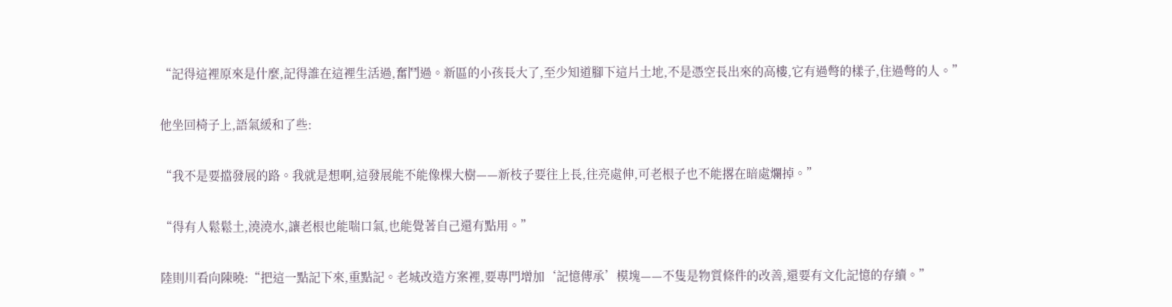“記得這裡原來是什麼,記得誰在這裡生活過,奮鬥過。新區的小孩長大了,至少知道腳下這片土地,不是憑空長出來的高樓,它有過彆的樣子,住過彆的人。”

他坐回椅子上,語氣緩和了些:

“我不是要擋發展的路。我就是想啊,這發展能不能像棵大樹——新枝子要往上長,往亮處伸,可老根子也不能撂在暗處爛掉。”

“得有人鬆鬆土,澆澆水,讓老根也能喘口氣,也能覺著自己還有點用。”

陸則川看向陳曉:“把這一點記下來,重點記。老城改造方案裡,要專門增加‘記憶傳承’模塊——不隻是物質條件的改善,還要有文化記憶的存續。”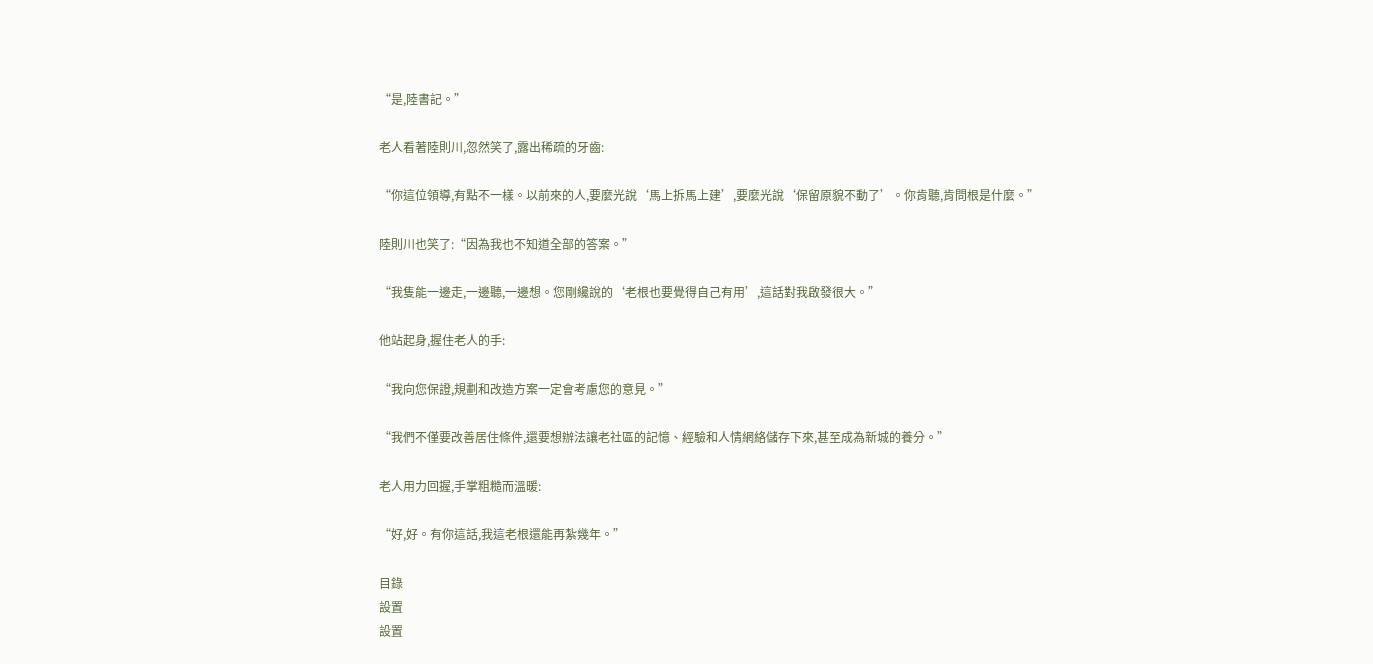“是,陸書記。”

老人看著陸則川,忽然笑了,露出稀疏的牙齒:

“你這位領導,有點不一樣。以前來的人,要麼光說‘馬上拆馬上建’,要麼光說‘保留原貌不動了’。你肯聽,肯問根是什麼。”

陸則川也笑了:“因為我也不知道全部的答案。”

“我隻能一邊走,一邊聽,一邊想。您剛纔說的‘老根也要覺得自己有用’,這話對我啟發很大。”

他站起身,握住老人的手:

“我向您保證,規劃和改造方案一定會考慮您的意見。”

“我們不僅要改善居住條件,還要想辦法讓老社區的記憶、經驗和人情網絡儲存下來,甚至成為新城的養分。”

老人用力回握,手掌粗糙而溫暖:

“好,好。有你這話,我這老根還能再紮幾年。”

目錄
設置
設置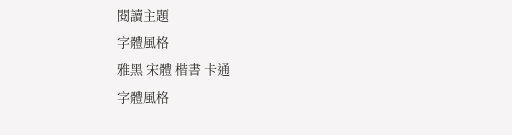閱讀主題
字體風格
雅黑 宋體 楷書 卡通
字體風格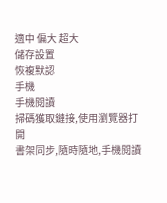適中 偏大 超大
儲存設置
恢複默認
手機
手機閱讀
掃碼獲取鏈接,使用瀏覽器打開
書架同步,隨時隨地,手機閱讀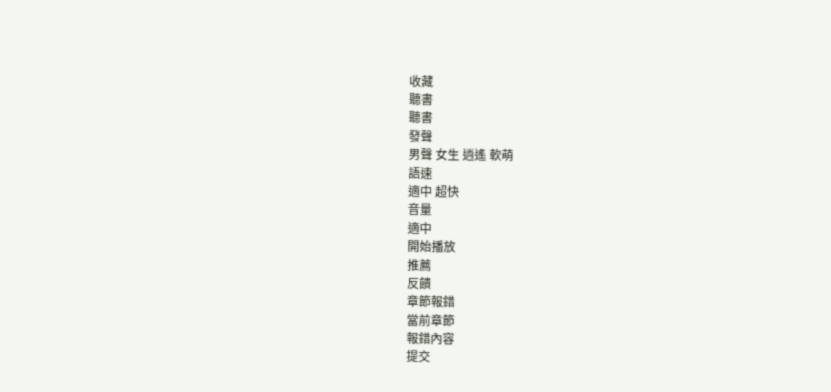收藏
聽書
聽書
發聲
男聲 女生 逍遙 軟萌
語速
適中 超快
音量
適中
開始播放
推薦
反饋
章節報錯
當前章節
報錯內容
提交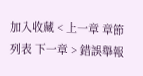加入收藏 < 上一章 章節列表 下一章 > 錯誤舉報